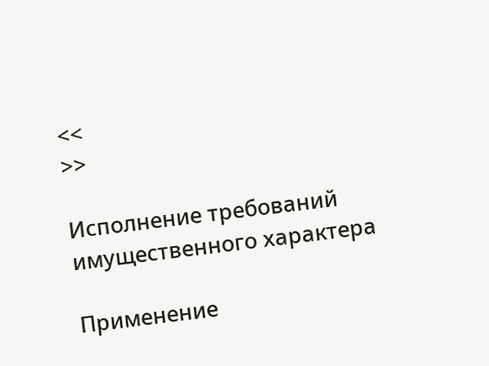<<
>>

Исполнение требований имущественного характера

Применение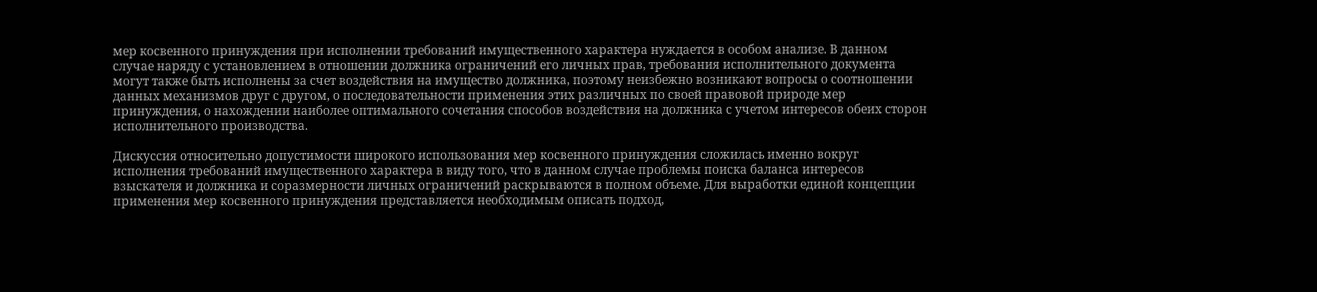мер косвенного принуждения при исполнении требований имущественного характера нуждается в особом анализе. В данном случае наряду с установлением в отношении должника ограничений его личных прав, требования исполнительного документа могут также быть исполнены за счет воздействия на имущество должника, поэтому неизбежно возникают вопросы о соотношении данных механизмов друг с другом, о последовательности применения этих различных по своей правовой природе мер принуждения, о нахождении наиболее оптимального сочетания способов воздействия на должника с учетом интересов обеих сторон исполнительного производства.

Дискуссия относительно допустимости широкого использования мер косвенного принуждения сложилась именно вокруг исполнения требований имущественного характера в виду того, что в данном случае проблемы поиска баланса интересов взыскателя и должника и соразмерности личных ограничений раскрываются в полном объеме. Для выработки единой концепции применения мер косвенного принуждения представляется необходимым описать подход,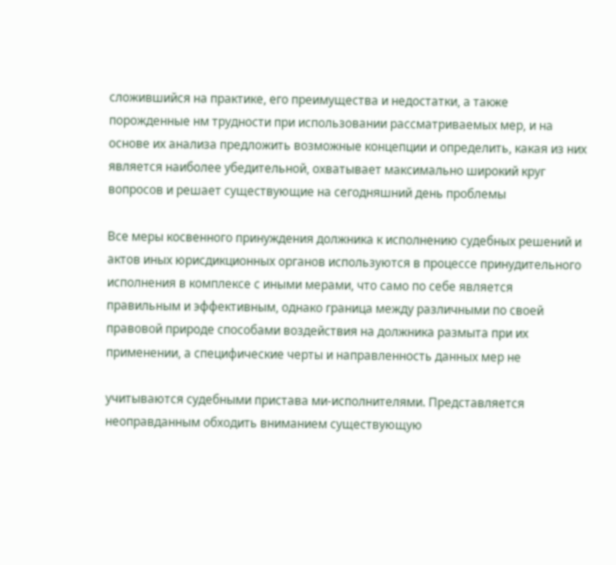сложившийся на практике, его преимущества и недостатки, а также порожденные нм трудности при использовании рассматриваемых мер, и на основе их анализа предложить возможные концепции и определить, какая из них является наиболее убедительной, охватывает максимально широкий круг вопросов и решает существующие на сегодняшний день проблемы

Все меры косвенного принуждения должника к исполнению судебных решений и актов иных юрисдикционных органов используются в процессе принудительного исполнения в комплексе с иными мерами, что само по себе является правильным и эффективным, однако граница между различными по своей правовой природе способами воздействия на должника размыта при их применении, а специфические черты и направленность данных мер не

учитываются судебными пристава ми-исполнителями. Представляется неоправданным обходить вниманием существующую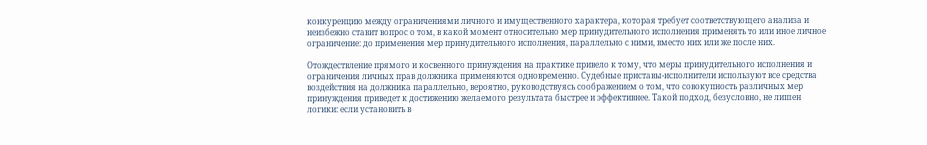конкуренцию между ограничениями личного и имущественного характера, которая требует соответствующего анализа и неизбежно ставит вопрос о том, в какой момент относительно мер принудительного исполнения применять то или иное личное ограничение: до применения мер принудительного исполнения, параллельно с ними, вместо них или же после них.

Отождествление прямого и косвенного принуждения на практике привело к тому, что меры принудительного исполнения и ограничения личных прав должника применяются одновременно. Судебные приставы-исполнители используют все средства воздействия на должника параллельно, вероятно, руководствуясь соображением о том, что совокупность различных мер принуждения приведет к достижению желаемого результата быстрее и эффективнее. Такой подход, безусловно, не лишен логики: если установить в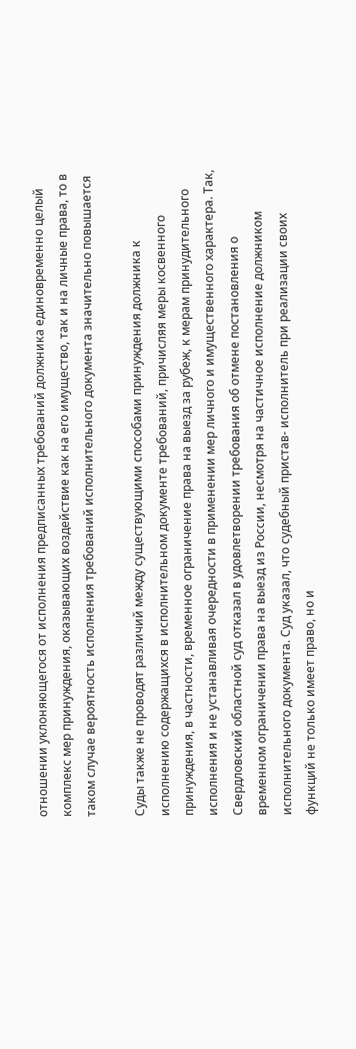отношении уклоняющегося от исполнения предписанных требований должника единовременно целый комплекс мер принуждения, оказывающих воздействие как на его имущество, так и на личные права, то в таком случае вероятность исполнения требований исполнительного документа значительно повышается

Суды также не проводят различий между существующими способами принуждения должника к исполнению содержащихся в исполнительном документе требований, причисляя меры косвенного принуждения, в частности, временное ограничение права на выезд за рубеж, к мерам принудительного исполнения и не устанавливая очередности в применении мер личного и имущественного характера. Так, Свердловский областной суд отказал в удовлетворении требования об отмене постановления о временном ограничении права на выезд из России, несмотря на частичное исполнение должником исполнительного документа. Суд указал, что судебный пристав- исполнитель при реализации своих функций не только имеет право, но и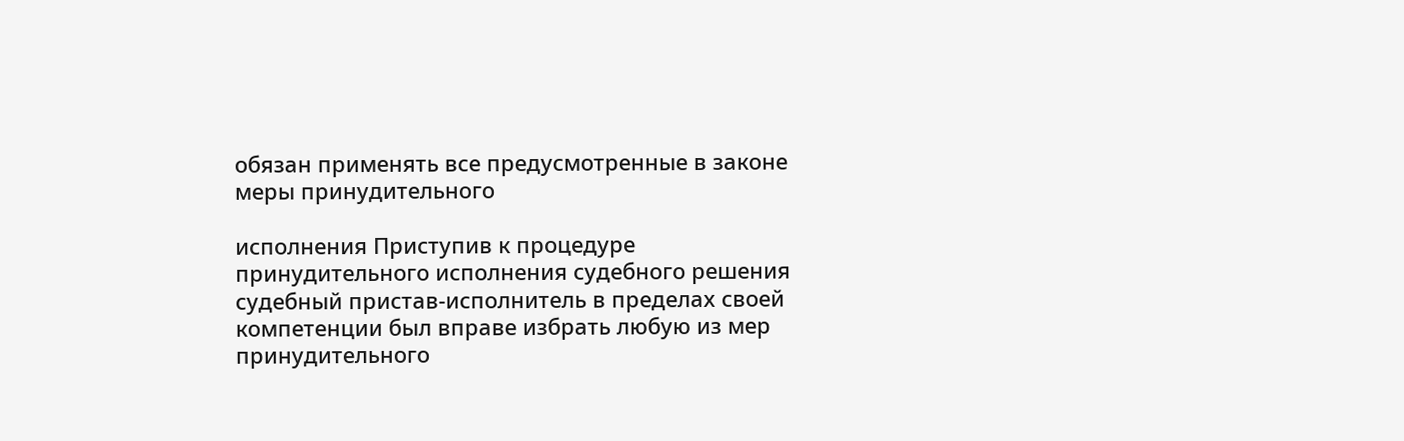обязан применять все предусмотренные в законе меры принудительного

исполнения Приступив к процедуре принудительного исполнения судебного решения судебный пристав-исполнитель в пределах своей компетенции был вправе избрать любую из мер принудительного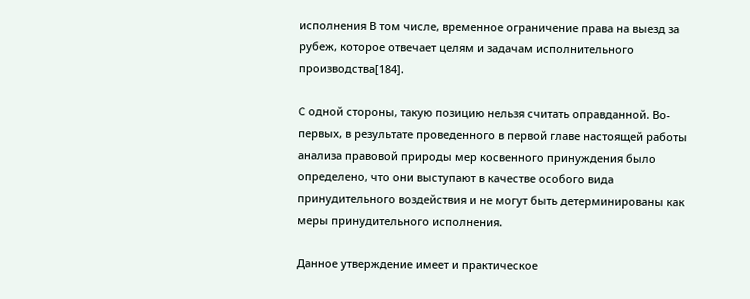исполнения В том числе, временное ограничение права на выезд за рубеж, которое отвечает целям и задачам исполнительного производства[184].

C одной стороны, такую позицию нельзя считать оправданной. Во- первых, в результате проведенного в первой главе настоящей работы анализа правовой природы мер косвенного принуждения было определено, что они выступают в качестве особого вида принудительного воздействия и не могут быть детерминированы как меры принудительного исполнения.

Данное утверждение имеет и практическое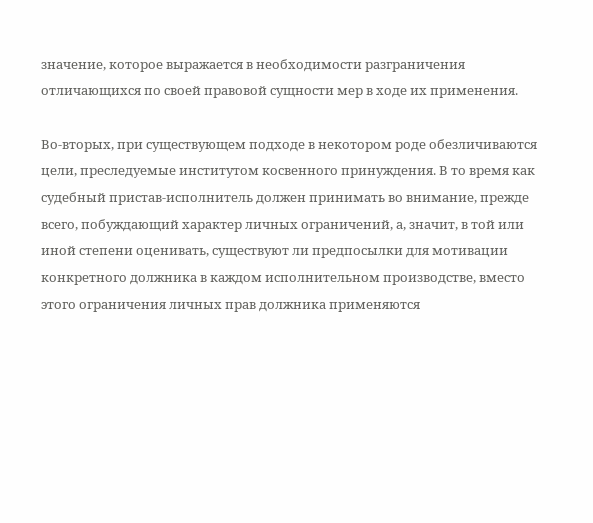значение, которое выражается в необходимости разграничения отличающихся по своей правовой сущности мер в ходе их применения.

Во-вторых, при существующем подходе в некотором роде обезличиваются цели, преследуемые институтом косвенного принуждения. В то время как судебный пристав-исполнитель должен принимать во внимание, прежде всего, побуждающий характер личных ограничений, а, значит, в той или иной степени оценивать, существуют ли предпосылки для мотивации конкретного должника в каждом исполнительном производстве, вместо этого ограничения личных прав должника применяются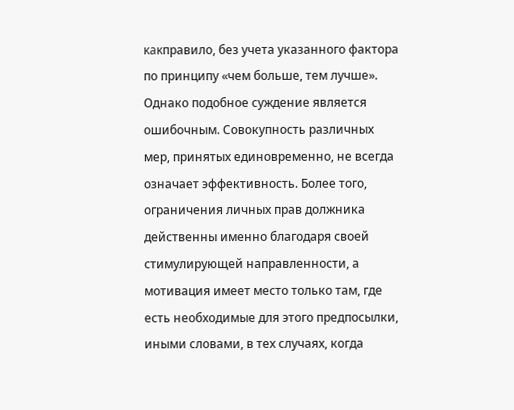κaκправило, без учета указанного фактора по принципу «чем больше, тем лучше». Однако подобное суждение является ошибочным. Совокупность различных мер, принятых единовременно, не всегда означает эффективность. Более того, ограничения личных прав должника действенны именно благодаря своей стимулирующей направленности, а мотивация имеет место только там, где есть необходимые для этого предпосылки, иными словами, в тех случаях, когда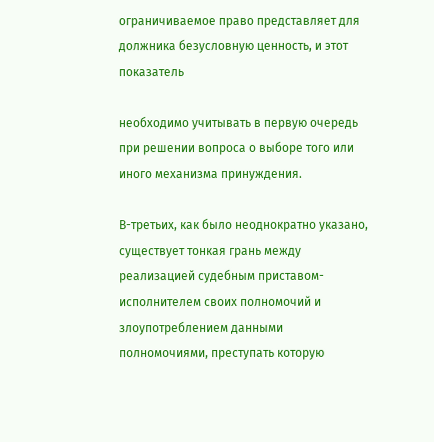ограничиваемое право представляет для должника безусловную ценность, и этот показатель

необходимо учитывать в первую очередь при решении вопроса о выборе того или иного механизма принуждения.

В-третьих, как было неоднократно указано, существует тонкая грань между реализацией судебным приставом-исполнителем своих полномочий и злоупотреблением данными полномочиями, преступать которую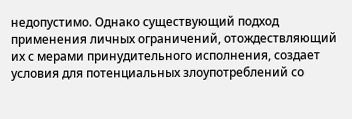недопустимо. Однако существующий подход применения личных ограничений, отождествляющий их с мерами принудительного исполнения, создает условия для потенциальных злоупотреблений со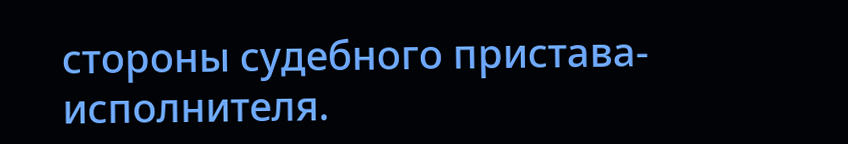стороны судебного пристава-исполнителя.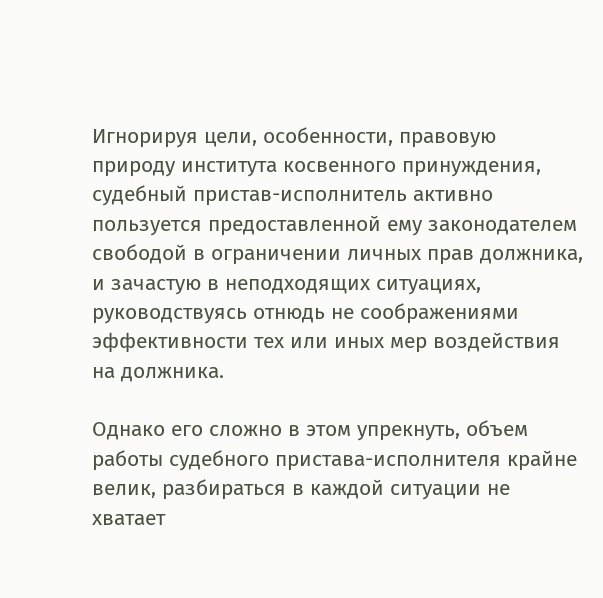Игнорируя цели, особенности, правовую природу института косвенного принуждения, судебный пристав-исполнитель активно пользуется предоставленной ему законодателем свободой в ограничении личных прав должника, и зачастую в неподходящих ситуациях, руководствуясь отнюдь не соображениями эффективности тех или иных мер воздействия на должника.

Однако его сложно в этом упрекнуть, объем работы судебного пристава-исполнителя крайне велик, разбираться в каждой ситуации не хватает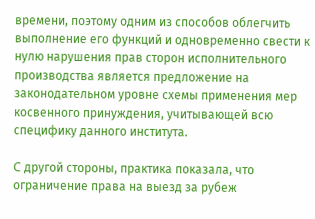времени, поэтому одним из способов облегчить выполнение его функций и одновременно свести к нулю нарушения прав сторон исполнительного производства является предложение на законодательном уровне схемы применения мер косвенного принуждения, учитывающей всю специфику данного института.

C другой стороны, практика показала, что ограничение права на выезд за рубеж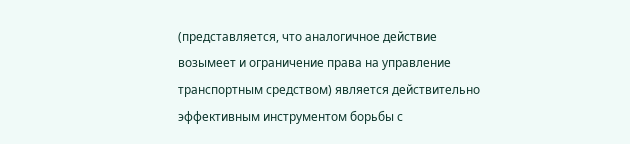(представляется, что аналогичное действие возымеет и ограничение права на управление транспортным средством) является действительно эффективным инструментом борьбы с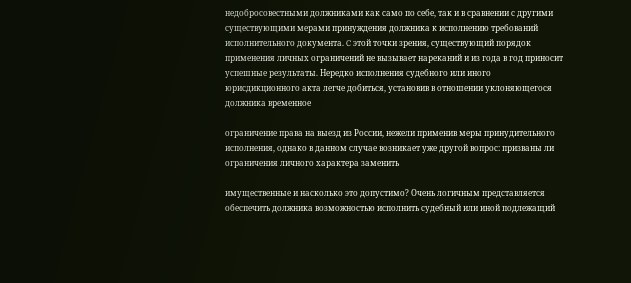недобросовестными должниками как само по себе, так и в сравнении с другими существующими мерами принуждения должника к исполнению требований исполнительного документа. C этой точки зрения, существующий порядок применения личных ограничений не вызывает нареканий и из года в год приносит успешные результаты. Нередко исполнения судебного или иного юрисдикционного акта легче добиться, установив в отношении уклоняющегося должника временное

ограничение права на выезд из России, нежели применив меры принудительного исполнения, однако в данном случае возникает уже другой вопрос: призваны ли ограничения личного характера заменить

имущественные и насколько это допустимо? Очень логичным представляется обеспечить должника возможностью исполнить судебный или иной подлежащий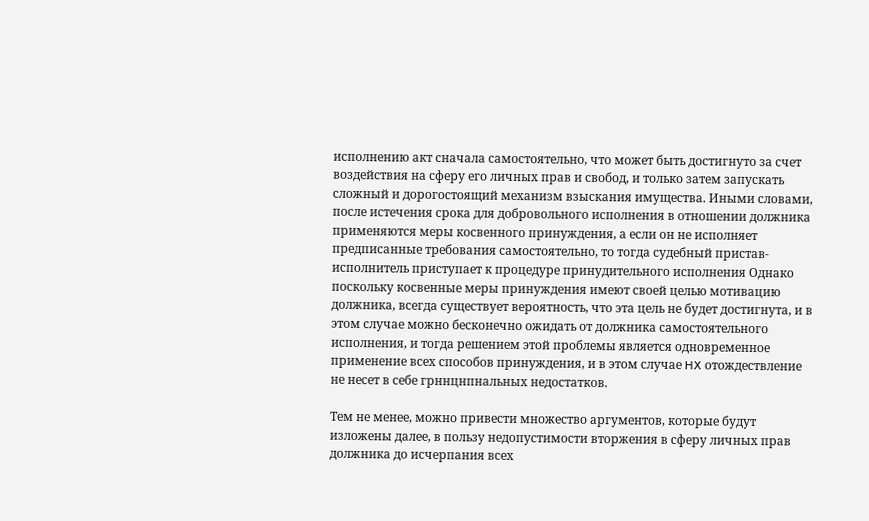исполнению акт сначала самостоятельно, что может быть достигнуто за счет воздействия на сферу его личных прав и свобод, и только затем запускать сложный и дорогостоящий механизм взыскания имущества. Иными словами, после истечения срока для добровольного исполнения в отношении должника применяются меры косвенного принуждения, а если он не исполняет предписанные требования самостоятельно, то тогда судебный пристав-исполнитель приступает к процедуре принудительного исполнения Однако поскольку косвенные меры принуждения имеют своей целью мотивацию должника, всегда существует вероятность, что эта цель не будет достигнута, и в этом случае можно бесконечно ожидать от должника самостоятельного исполнения, и тогда решением этой проблемы является одновременное применение всех способов принуждения, и в этом случае HX отождествление не несет в себе грннцнпнальных недостатков.

Тем не менее, можно привести множество аргументов, которые будут изложены далее, в пользу недопустимости вторжения в сферу личных прав должника до исчерпания всех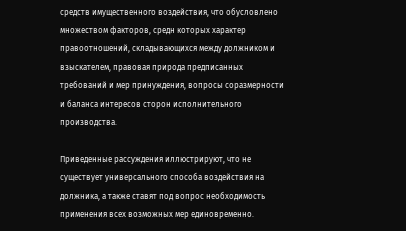средств имущественного воздействия, что обусловлено множеством факторов, средн которых характер правоотношений, складывающихся между должником и взыскателем, правовая природа предписанных требований и мер принуждения, вопросы соразмерности и баланса интересов сторон исполнительного производства.

Приведенные рассуждения иллюстрируют, что не существует универсального способа воздействия на должника, а также ставят под вопрос необходимость применения всех возможных мер единовременно.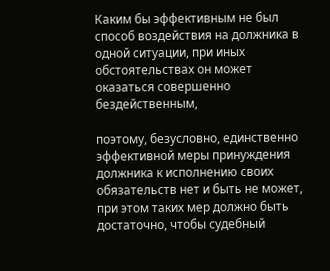Каким бы эффективным не был способ воздействия на должника в одной ситуации, при иных обстоятельствах он может оказаться совершенно бездейственным,

поэтому, безусловно, единственно эффективной меры принуждения должника к исполнению своих обязательств нет и быть не может, при этом таких мер должно быть достаточно, чтобы судебный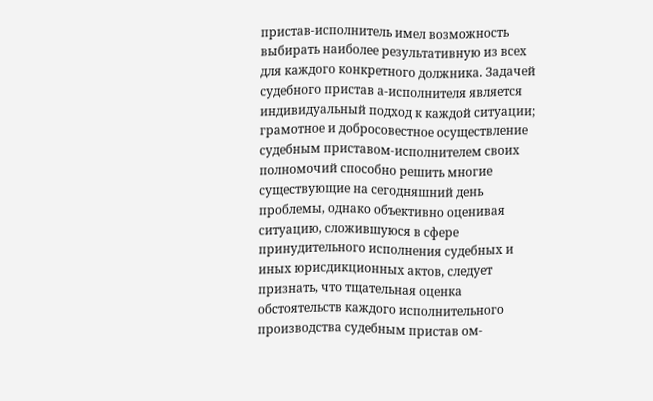пристав-исполнитель имел возможность выбирать наиболее результативную из всех для каждого конкретного должника. Задачей судебного пристав а-исполнителя является индивидуальный подход к каждой ситуации; грамотное и добросовестное осуществление судебным приставом-исполнителем своих полномочий способно решить многие существующие на сегодняшний день проблемы, однако объективно оценивая ситуацию, сложившуюся в сфере принудительного исполнения судебных и иных юрисдикционных актов, следует признать, что тщательная оценка обстоятельств каждого исполнительного производства судебным пристав ом-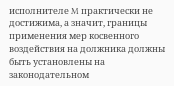исполнителе M практически не достижима, а значит, границы применения мер косвенного воздействия на должника должны быть установлены на законодательном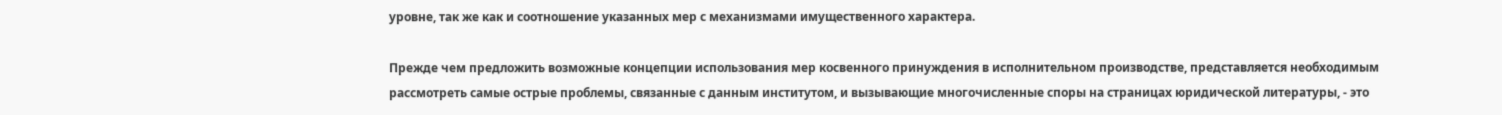уровне, так же как и соотношение указанных мер с механизмами имущественного характера.

Прежде чем предложить возможные концепции использования мер косвенного принуждения в исполнительном производстве, представляется необходимым рассмотреть самые острые проблемы, связанные с данным институтом, и вызывающие многочисленные споры на страницах юридической литературы, - это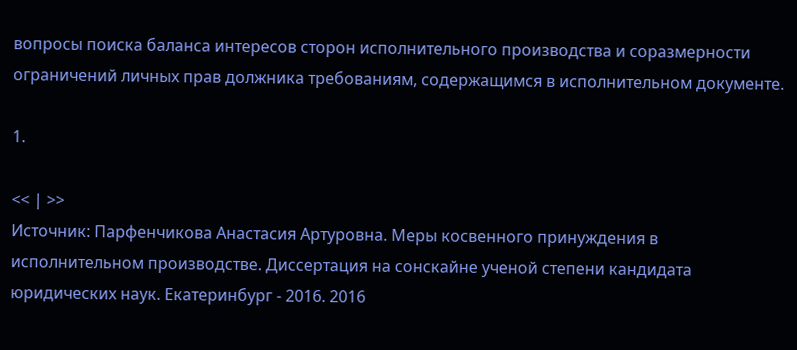вопросы поиска баланса интересов сторон исполнительного производства и соразмерности ограничений личных прав должника требованиям, содержащимся в исполнительном документе.

1.

<< | >>
Источник: Парфенчикова Анастасия Артуровна. Меры косвенного принуждения в исполнительном производстве. Диссертация на сонскайне ученой степени кандидата юридических наук. Екатеринбург - 2016. 2016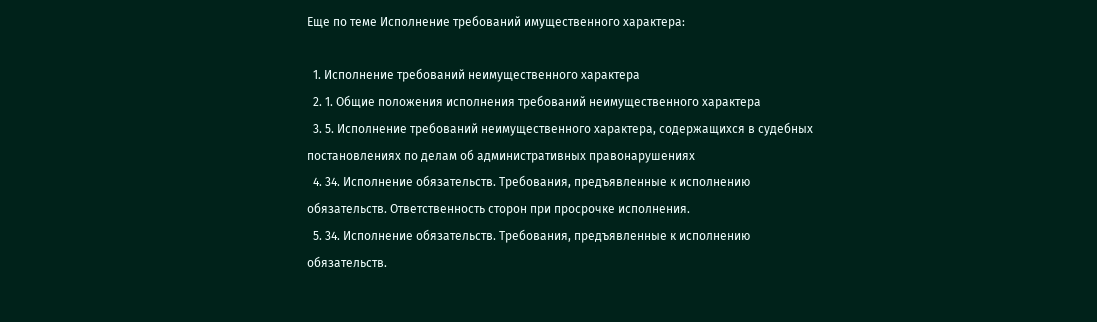Еще по теме Исполнение требований имущественного характера:

  1. Исполнение требований неимущественного характера
  2. 1. Общие положения исполнения требований неимущественного характера
  3. 5. Исполнение требований неимущественного характера, содержащихся в судебных постановлениях по делам об административных правонарушениях
  4. 34. Исполнение обязательств. Требования, предъявленные к исполнению обязательств. Ответственность сторон при просрочке исполнения.
  5. 34. Исполнение обязательств. Требования, предъявленные к исполнению обязательств.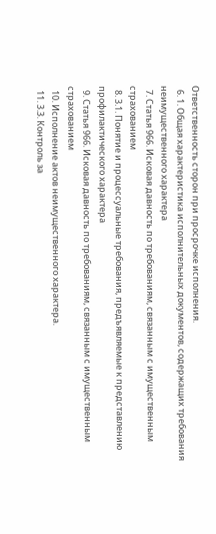Ответственность сторон при просрочке исполнения.
  6. 1. Общая характеристика исполнительных документов, содержащих требования неимущественного характера
  7. Статья 966. Исковая давность по требованиям, связанным с имущественным страхованием
  8. 3.1. Понятие и процессуальные требования, предъявляемые к представлению профилактического характера
  9. Статья 966. Исковая давность по требованиям, связанным с имущественным страхованием
  10. Исполнение актов неимущественного характера.
  11. 3.3. Контроль за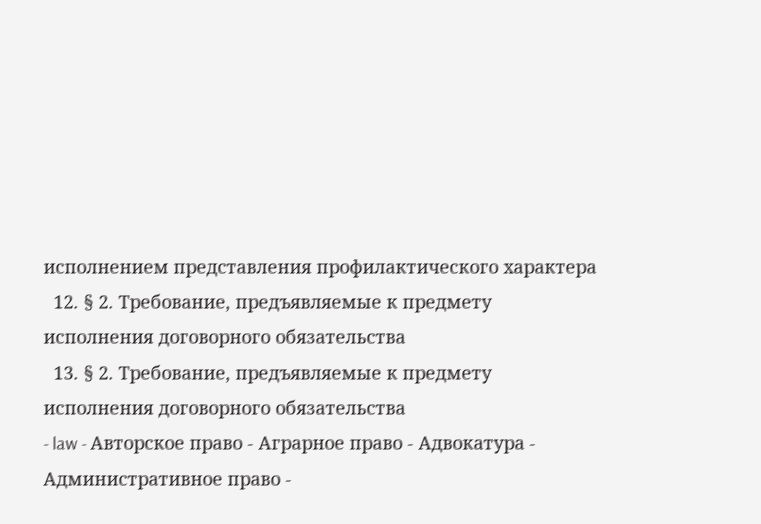исполнением представления профилактического характера
  12. § 2. Требование, предъявляемые к предмету исполнения договорного обязательства
  13. § 2. Требование, предъявляемые к предмету исполнения договорного обязательства
- law - Авторское право - Аграрное право - Адвокатура - Административное право -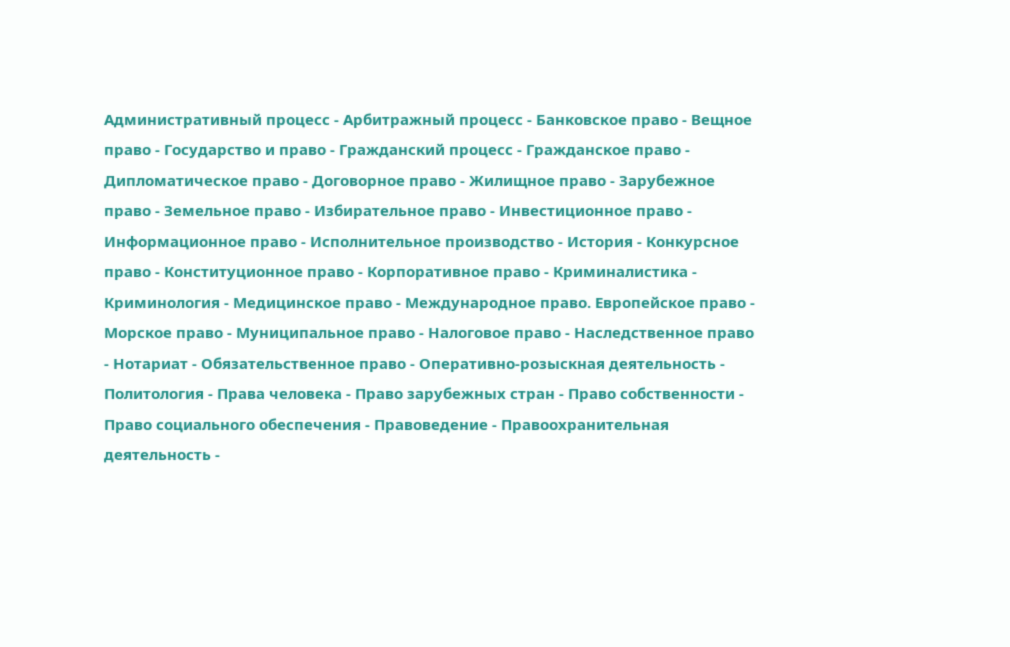Административный процесс - Арбитражный процесс - Банковское право - Вещное право - Государство и право - Гражданский процесс - Гражданское право - Дипломатическое право - Договорное право - Жилищное право - Зарубежное право - Земельное право - Избирательное право - Инвестиционное право - Информационное право - Исполнительное производство - История - Конкурсное право - Конституционное право - Корпоративное право - Криминалистика - Криминология - Медицинское право - Международное право. Европейское право - Морское право - Муниципальное право - Налоговое право - Наследственное право - Нотариат - Обязательственное право - Оперативно-розыскная деятельность - Политология - Права человека - Право зарубежных стран - Право собственности - Право социального обеспечения - Правоведение - Правоохранительная деятельность -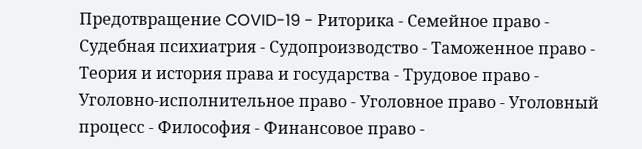Предотвращение COVID-19 - Риторика - Семейное право - Судебная психиатрия - Судопроизводство - Таможенное право - Теория и история права и государства - Трудовое право - Уголовно-исполнительное право - Уголовное право - Уголовный процесс - Философия - Финансовое право -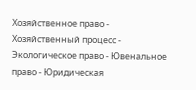Хозяйственное право - Хозяйственный процесс - Экологическое право - Ювенальное право - Юридическая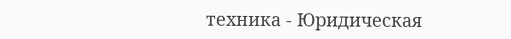техника - Юридическая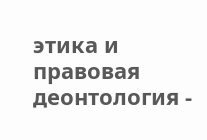этика и правовая деонтология -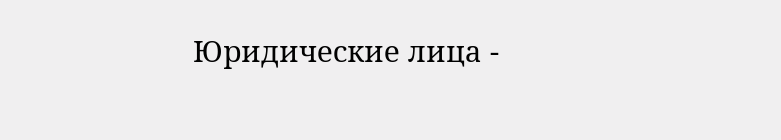Юридические лица -